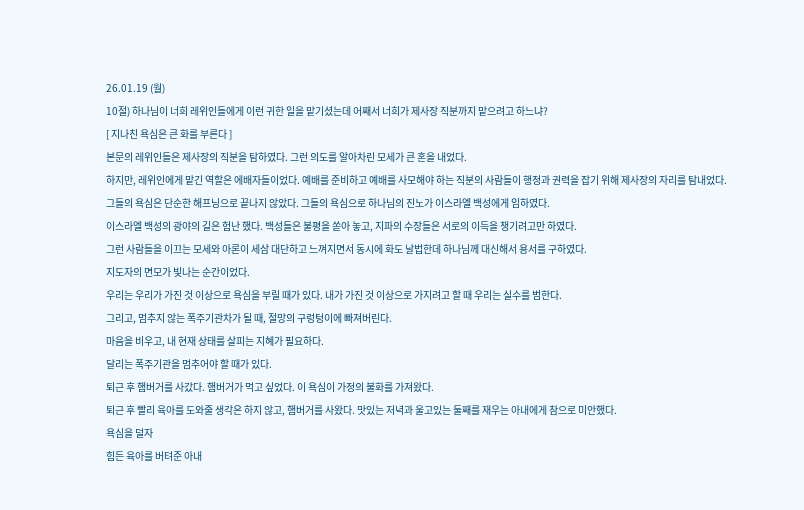26.01.19 (월)
10절) 하나님이 너희 레위인들에게 이런 귀한 일을 맡기셨는데 어째서 너희가 제사장 직분까지 맡으려고 하느냐?
[ 지나친 욕심은 큰 화를 부른다 ]
본문의 레위인들은 제사장의 직분을 탐하였다. 그런 의도를 알아차린 모세가 큰 혼을 내었다.
하지만, 레위인에게 맡긴 역할은 에배자들이었다. 예배를 준비하고 예배를 사모해야 하는 직분의 사람들이 행정과 권력을 잡기 위해 제사장의 자리를 탐내었다.
그들의 욕심은 단순한 해프닝으로 끝나지 않았다. 그들의 욕심으로 하나님의 진노가 이스라엘 백성에게 임하였다.
이스라엘 백성의 광야의 길은 험난 했다. 백성들은 불평을 쏟아 놓고, 지파의 수장들은 서로의 이득을 챙기려고만 하였다.
그런 사람들을 이끄는 모세와 아론이 세삼 대단하고 느껴지면서 동시에 화도 날법한데 하나님께 대신해서 용서를 구하였다.
지도자의 면모가 빛나는 순간이었다.
우리는 우리가 가진 것 이상으로 욕심을 부릴 때가 있다. 내가 가진 것 이상으로 가지려고 할 때 우리는 실수를 범한다.
그리고, 멈추지 않는 폭주기관차가 될 때, 절망의 구렁텅이에 빠져버린다.
마음을 비우고, 내 현재 상태를 살피는 지혜가 필요하다.
달리는 폭주기관을 멈추어야 할 때가 있다.
퇴근 후 햄버거를 사갔다. 햄버거가 먹고 싶었다. 이 욕심이 가정의 불화를 가져왔다.
퇴근 후 빨리 육아를 도와줄 생각은 하지 않고, 햄버거를 사왔다. 맛있는 저녁과 울고있는 둘째를 재우는 아내에게 참으로 미안했다.
욕심을 덜자
힘든 육아를 버텨준 아내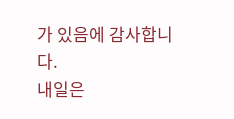가 있음에 감사합니다.
내일은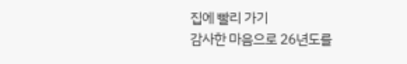집에 빨리 가기
감사한 마음으로 26년도를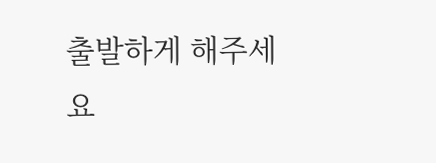출발하게 해주세요